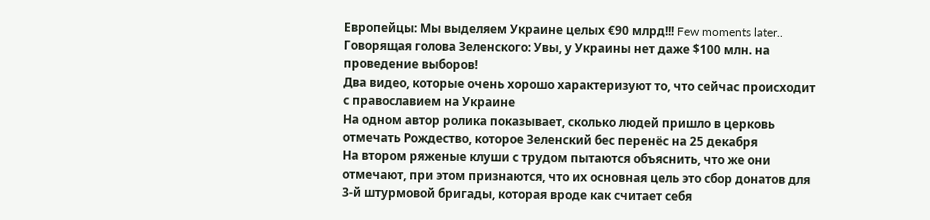Европейцы: Мы выделяем Украине целых €90 млрд!!! Few moments later.. Говорящая голова Зеленского: Увы, у Украины нет даже $100 млн. на проведение выборов!
Два видео, которые очень хорошо характеризуют то, что сейчас происходит с православием на Украине
На одном автор ролика показывает, сколько людей пришло в церковь отмечать Рождество, которое Зеленский бес перенёс на 25 декабря
На втором ряженые клуши с трудом пытаются объяснить, что же они отмечают, при этом признаются, что их основная цель это сбор донатов для 3-й штурмовой бригады, которая вроде как считает себя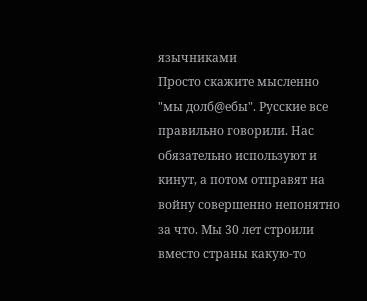язычниками
Просто скажите мысленно "мы долб@ебы". Русские все правильно говорили. Нас обязательно используют и кинут, а потом отправят на войну совершенно непонятно за что. Мы 30 лет строили вместо страны какую-то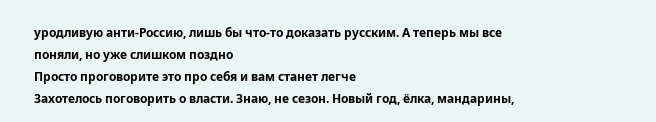уродливую анти-Россию, лишь бы что-то доказать русским. А теперь мы все поняли, но уже слишком поздно
Просто проговорите это про себя и вам станет легче
Захотелось поговорить о власти. Знаю, не сезон. Новый год, ёлка, мандарины,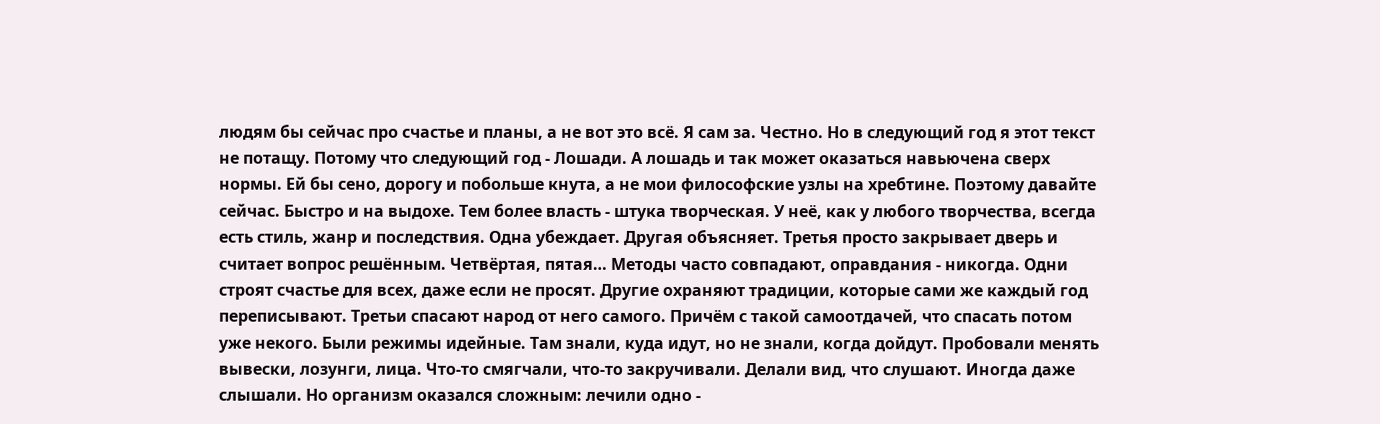людям бы сейчас про счастье и планы, а не вот это всё. Я сам за. Честно. Но в следующий год я этот текст не потащу. Потому что следующий год - Лошади. А лошадь и так может оказаться навьючена сверх нормы. Ей бы сено, дорогу и побольше кнута, а не мои философские узлы на хребтине. Поэтому давайте сейчас. Быстро и на выдохе. Тем более власть - штука творческая. У неё, как у любого творчества, всегда есть стиль, жанр и последствия. Одна убеждает. Другая объясняет. Третья просто закрывает дверь и считает вопрос решённым. Четвёртая, пятая… Методы часто совпадают, оправдания - никогда. Одни строят счастье для всех, даже если не просят. Другие охраняют традиции, которые сами же каждый год переписывают. Третьи спасают народ от него самого. Причём с такой самоотдачей, что спасать потом уже некого. Были режимы идейные. Там знали, куда идут, но не знали, когда дойдут. Пробовали менять вывески, лозунги, лица. Что-то смягчали, что-то закручивали. Делали вид, что слушают. Иногда даже слышали. Но организм оказался сложным: лечили одно -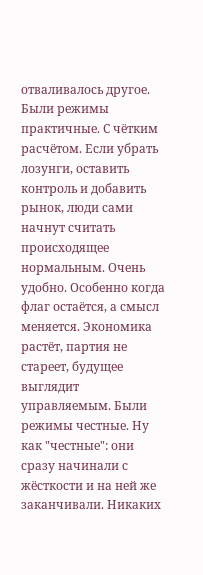отваливалось другое. Были режимы практичные. С чётким расчётом. Если убрать лозунги, оставить контроль и добавить рынок, люди сами начнут считать происходящее нормальным. Очень удобно. Особенно когда флаг остаётся, а смысл меняется. Экономика растёт, партия не стареет, будущее выглядит управляемым. Были режимы честные. Ну как "честные": они сразу начинали с жёсткости и на ней же заканчивали. Никаких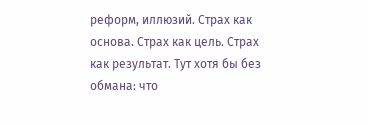реформ, иллюзий. Страх как основа. Страх как цель. Страх как результат. Тут хотя бы без обмана: что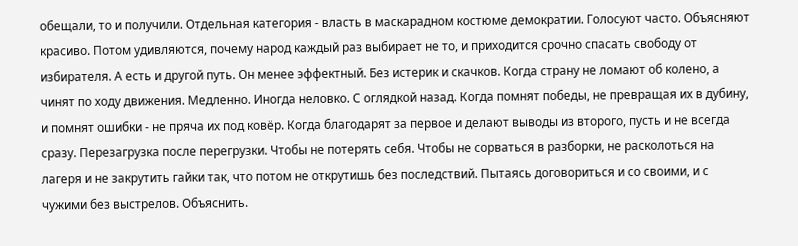обещали, то и получили. Отдельная категория - власть в маскарадном костюме демократии. Голосуют часто. Объясняют красиво. Потом удивляются, почему народ каждый раз выбирает не то, и приходится срочно спасать свободу от избирателя. А есть и другой путь. Он менее эффектный. Без истерик и скачков. Когда страну не ломают об колено, а чинят по ходу движения. Медленно. Иногда неловко. С оглядкой назад. Когда помнят победы, не превращая их в дубину, и помнят ошибки - не пряча их под ковёр. Когда благодарят за первое и делают выводы из второго, пусть и не всегда сразу. Перезагрузка после перегрузки. Чтобы не потерять себя. Чтобы не сорваться в разборки, не расколоться на лагеря и не закрутить гайки так, что потом не открутишь без последствий. Пытаясь договориться и со своими, и с чужими без выстрелов. Объяснить.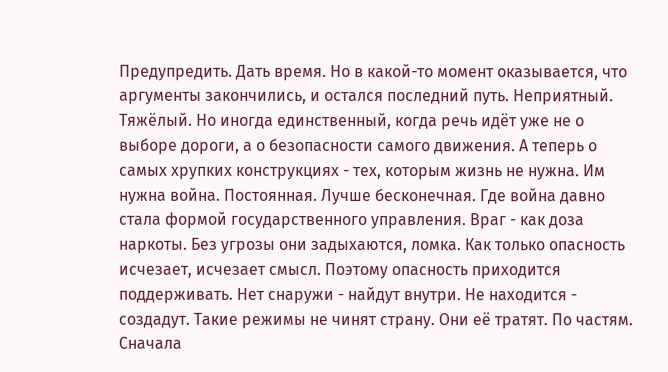Предупредить. Дать время. Но в какой-то момент оказывается, что аргументы закончились, и остался последний путь. Неприятный. Тяжёлый. Но иногда единственный, когда речь идёт уже не о выборе дороги, а о безопасности самого движения. А теперь о самых хрупких конструкциях - тех, которым жизнь не нужна. Им нужна война. Постоянная. Лучше бесконечная. Где война давно стала формой государственного управления. Враг - как доза наркоты. Без угрозы они задыхаются, ломка. Как только опасность исчезает, исчезает смысл. Поэтому опасность приходится поддерживать. Нет снаружи - найдут внутри. Не находится - создадут. Такие режимы не чинят страну. Они её тратят. По частям. Сначала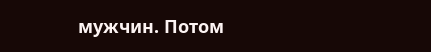мужчин. Потом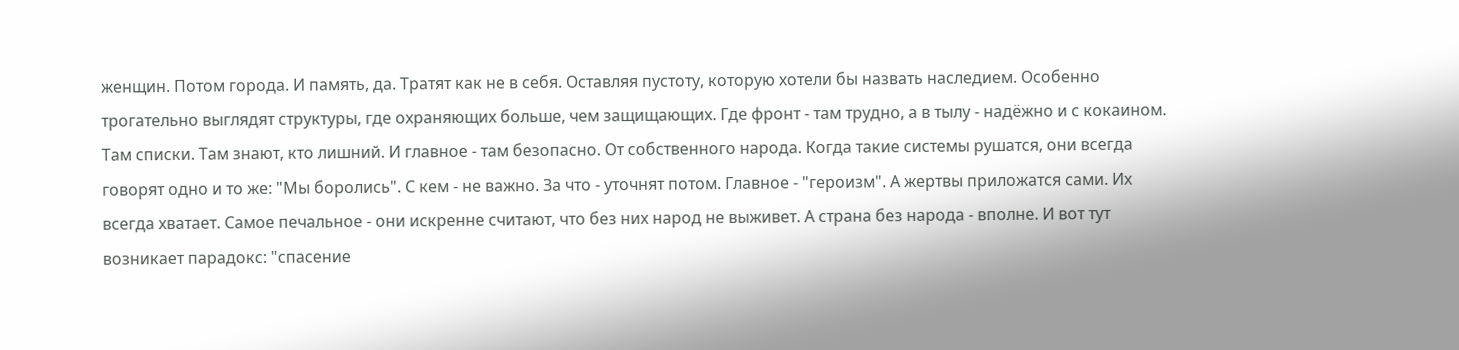женщин. Потом города. И память, да. Тратят как не в себя. Оставляя пустоту, которую хотели бы назвать наследием. Особенно трогательно выглядят структуры, где охраняющих больше, чем защищающих. Где фронт - там трудно, а в тылу - надёжно и с кокаином. Там списки. Там знают, кто лишний. И главное - там безопасно. От собственного народа. Когда такие системы рушатся, они всегда говорят одно и то же: "Мы боролись". С кем - не важно. За что - уточнят потом. Главное - "героизм". А жертвы приложатся сами. Их всегда хватает. Самое печальное - они искренне считают, что без них народ не выживет. А страна без народа - вполне. И вот тут возникает парадокс: "спасение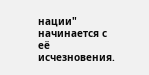нации" начинается с её исчезновения.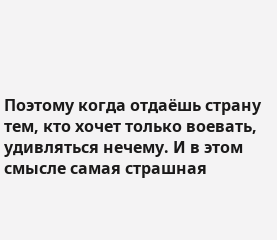Поэтому когда отдаёшь страну тем, кто хочет только воевать, удивляться нечему. И в этом смысле самая страшная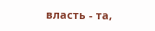власть - та,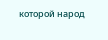которой народ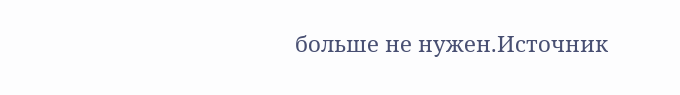больше не нужен.Источник